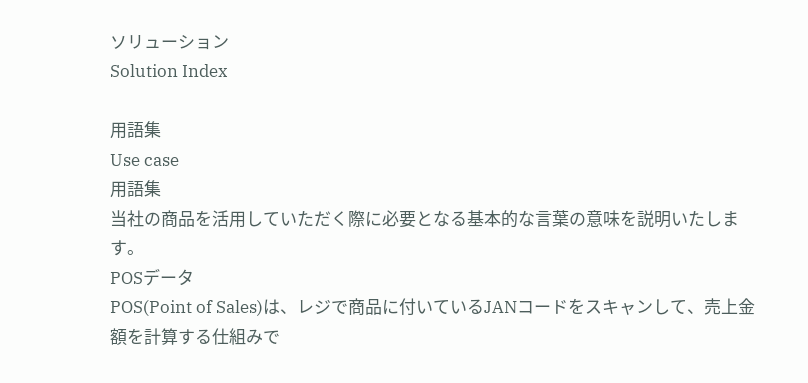ソリューション
Solution Index

用語集
Use case
用語集
当社の商品を活用していただく際に必要となる基本的な言葉の意味を説明いたします。
POSデータ
POS(Point of Sales)は、レジで商品に付いているJANコードをスキャンして、売上金額を計算する仕組みで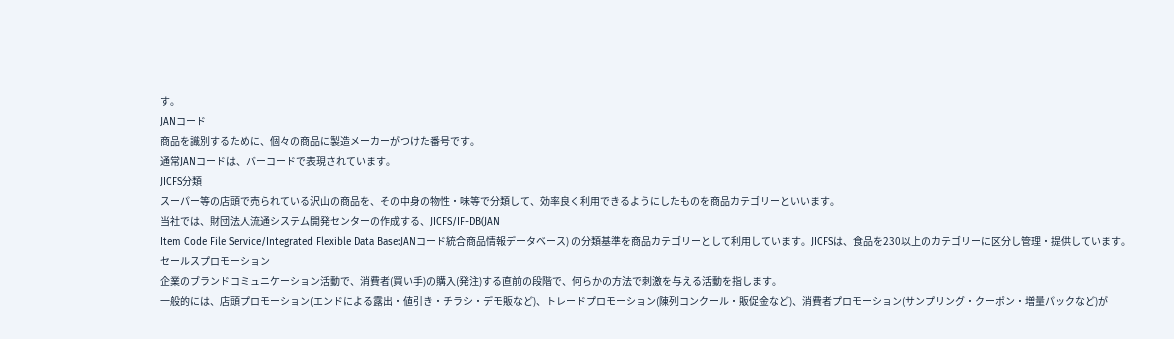す。
JANコード
商品を識別するために、個々の商品に製造メーカーがつけた番号です。
通常JANコードは、バーコードで表現されています。
JICFS分類
スーパー等の店頭で売られている沢山の商品を、その中身の物性・味等で分類して、効率良く利用できるようにしたものを商品カテゴリーといいます。
当社では、財団法人流通システム開発センターの作成する、JICFS/IF-DB(JAN
Item Code File Service/Integrated Flexible Data Base:JANコード統合商品情報データベース) の分類基準を商品カテゴリーとして利用しています。JICFSは、食品を230以上のカテゴリーに区分し管理・提供しています。
セールスプロモーション
企業のブランドコミュニケーション活動で、消費者(買い手)の購入(発注)する直前の段階で、何らかの方法で刺激を与える活動を指します。
一般的には、店頭プロモーション(エンドによる露出・値引き・チラシ・デモ販など)、トレードプロモーション(陳列コンクール・販促金など)、消費者プロモーション(サンプリング・クーポン・増量パックなど)が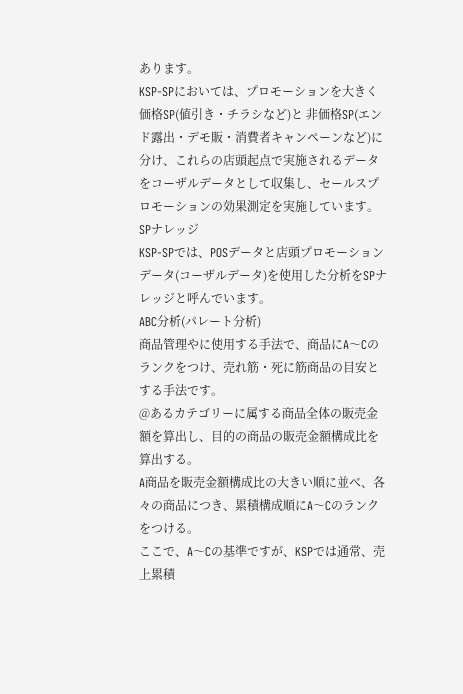あります。
KSP-SPにおいては、プロモーションを大きく価格SP(値引き・チラシなど)と 非価格SP(エンド露出・デモ販・消費者キャンペーンなど)に分け、これらの店頭起点で実施されるデータをコーザルデータとして収集し、セールスプロモーションの効果測定を実施しています。
SPナレッジ
KSP-SPでは、POSデータと店頭プロモーションデータ(コーザルデータ)を使用した分析をSPナレッジと呼んでいます。
ABC分析(パレート分析)
商品管理やに使用する手法で、商品にA〜Cのランクをつけ、売れ筋・死に筋商品の目安とする手法です。
@あるカテゴリーに属する商品全体の販売金額を算出し、目的の商品の販売金額構成比を算出する。
A商品を販売金額構成比の大きい順に並べ、各々の商品につき、累積構成順にA〜Cのランクをつける。
ここで、A〜Cの基準ですが、KSPでは通常、売上累積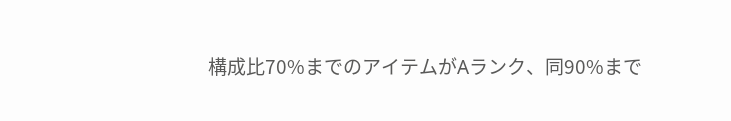構成比70%までのアイテムがAランク、同90%まで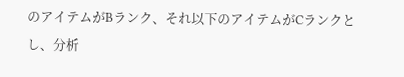のアイテムがBランク、それ以下のアイテムがCランクとし、分析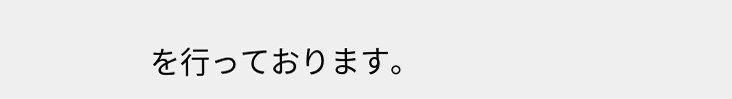を行っております。